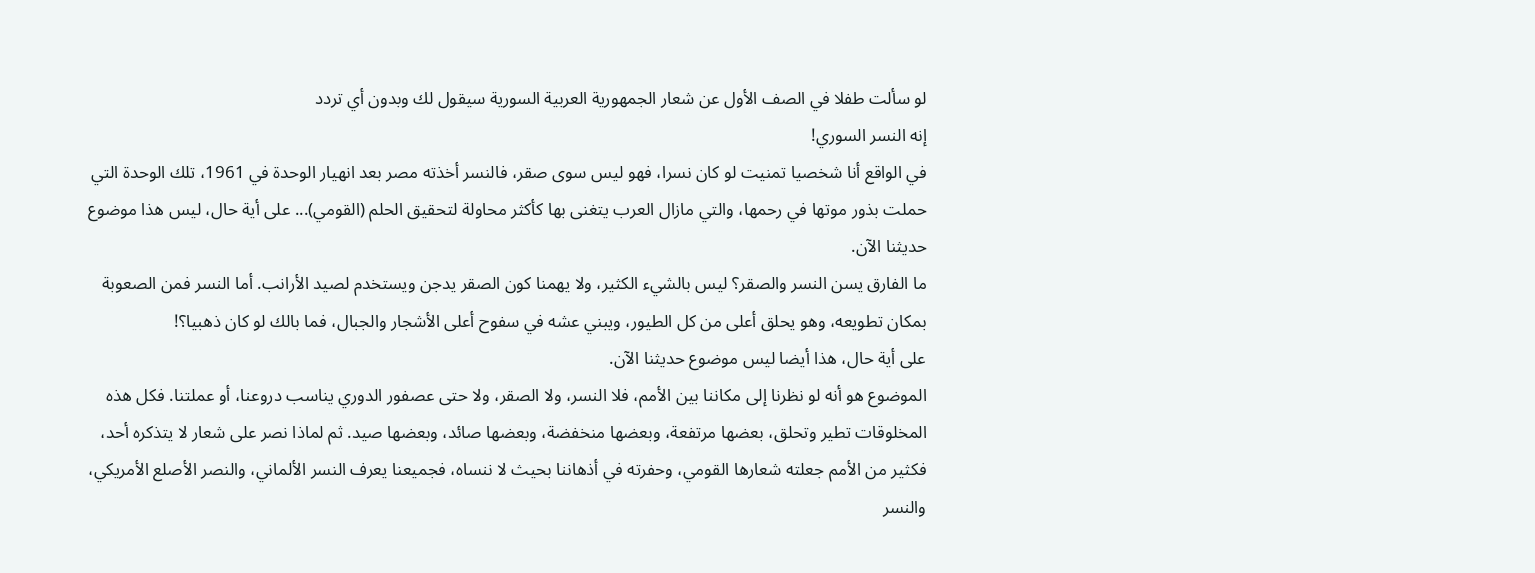لو سألت طفلا في الصف الأول عن شعار الجمهورية العربية السورية سيقول لك وبدون أي تردد
إنه النسر السوري!
في الواقع أنا شخصيا تمنيت لو كان نسرا، فهو ليس سوى صقر، فالنسر أخذته مصر بعد انهيار الوحدة في 1961، تلك الوحدة التي حملت بذور موتها في رحمها، والتي مازال العرب يتغنى بها كأكثر محاولة لتحقيق الحلم (القومي)... على أية حال، ليس هذا موضوع حديثنا الآن.
ما الفارق يسن النسر والصقر؟ ليس بالشيء الكثير، ولا يهمنا كون الصقر يدجن ويستخدم لصيد الأرانب. أما النسر فمن الصعوبة بمكان تطويعه، وهو يحلق أعلى من كل الطيور، ويبني عشه في سفوح أعلى الأشجار والجبال، فما بالك لو كان ذهبيا؟!
على أية حال، هذا أيضا ليس موضوع حديثنا الآن.
الموضوع هو أنه لو نظرنا إلى مكاننا بين الأمم، فلا النسر، ولا الصقر، ولا حتى عصفور الدوري يناسب دروعنا، أو عملتنا. فكل هذه المخلوقات تطير وتحلق، بعضها مرتفعة، وبعضها منخفضة، وبعضها صائد، وبعضها صيد. ثم لماذا نصر على شعار لا يتذكره أحد، فكثير من الأمم جعلته شعارها القومي، وحفرته في أذهاننا بحيث لا ننساه، فجميعنا يعرف النسر الألماني، والنصر الأصلع الأمريكي، والنسر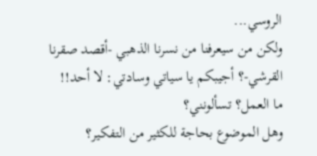الروسي...
ولكن من سيعرفنا من نسرنا الذهبي -أقصد صقرنا القرشي-؟ أجيبكم يا سياتي وسادتي: لا أحد!!
ما العمل؟ تسألونني؟
وهل الموضوع بحاجة للكثير من التفكير؟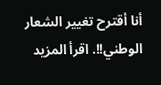أنا أقترح تغيير الشعار الوطني!!. اقرأ المزيد